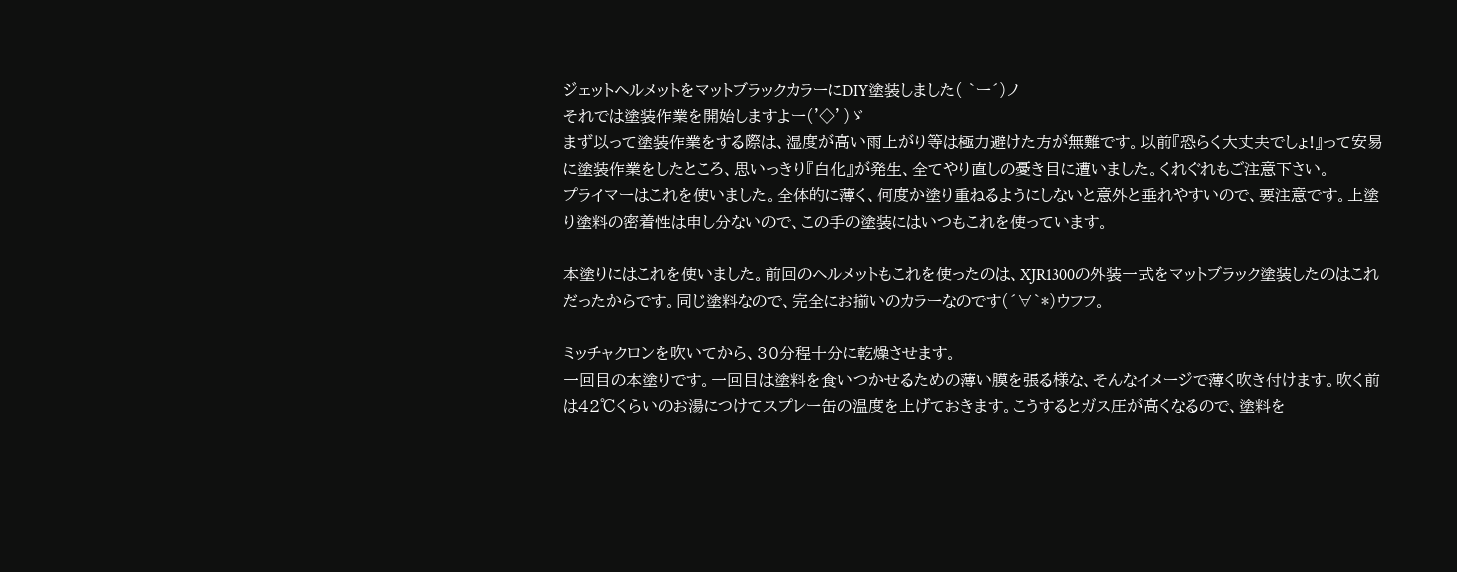ジェットヘルメットをマットブラックカラーにDIY塗装しました( `ー´)ノ
それでは塗装作業を開始しますよー('◇’)ゞ
まず以って塗装作業をする際は、湿度が高い雨上がり等は極力避けた方が無難です。以前『恐らく大丈夫でしょ!』って安易に塗装作業をしたところ、思いっきり『白化』が発生、全てやり直しの憂き目に遭いました。くれぐれもご注意下さい。
プライマーはこれを使いました。全体的に薄く、何度か塗り重ねるようにしないと意外と垂れやすいので、要注意です。上塗り塗料の密着性は申し分ないので、この手の塗装にはいつもこれを使っています。

本塗りにはこれを使いました。前回のヘルメットもこれを使ったのは、XJR1300の外装一式をマットブラック塗装したのはこれだったからです。同じ塗料なので、完全にお揃いのカラーなのです(´∀`*)ウフフ。

ミッチャクロンを吹いてから、30分程十分に乾燥させます。
一回目の本塗りです。一回目は塗料を食いつかせるための薄い膜を張る様な、そんなイメージで薄く吹き付けます。吹く前は42℃くらいのお湯につけてスプレー缶の温度を上げておきます。こうするとガス圧が高くなるので、塗料を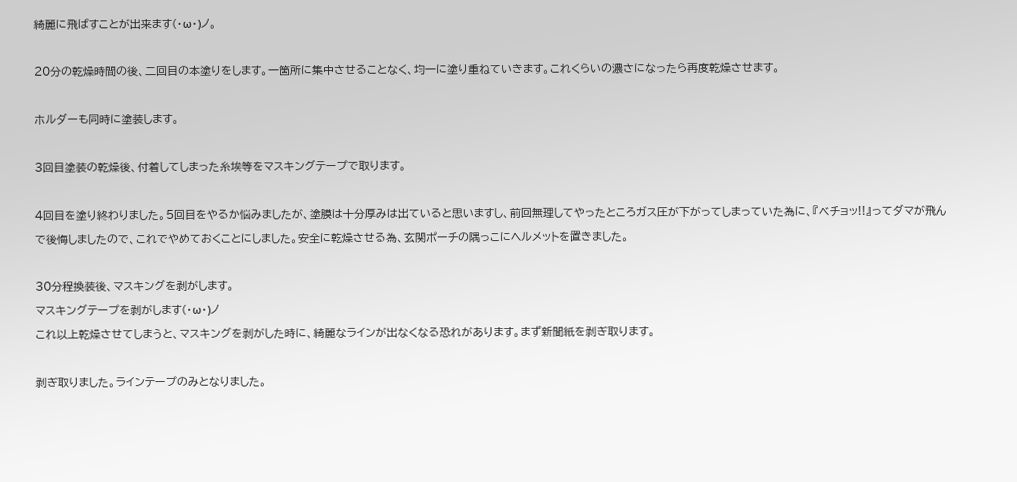綺麗に飛ばすことが出来ます(・ω・)ノ。

20分の乾燥時間の後、二回目の本塗りをします。一箇所に集中させることなく、均一に塗り重ねていきます。これくらいの濃さになったら再度乾燥させます。

ホルダーも同時に塗装します。

3回目塗装の乾燥後、付着してしまった糸埃等をマスキングテープで取ります。

4回目を塗り終わりました。5回目をやるか悩みましたが、塗膜は十分厚みは出ていると思いますし、前回無理してやったところガス圧が下がってしまっていた為に、『ベチョッ!!』ってダマが飛んで後悔しましたので、これでやめておくことにしました。安全に乾燥させる為、玄関ポーチの隅っこにヘルメットを置きました。

30分程換装後、マスキングを剥がします。
マスキングテープを剥がします(・ω・)ノ
これ以上乾燥させてしまうと、マスキングを剥がした時に、綺麗なラインが出なくなる恐れがあります。まず新聞紙を剥ぎ取ります。

剥ぎ取りました。ラインテープのみとなりました。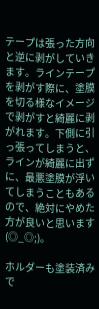テープは張った方向と逆に剥がしていきます。ラインテープを剥がす際に、塗膜を切る様なイメージで剥がすと綺麗に剥がれます。下側に引っ張ってしまうと、ラインが綺麗に出ずに、最悪塗膜が浮いてしまうこともあるので、絶対にやめた方が良いと思います(◎_◎;)。

ホルダーも塗装済みで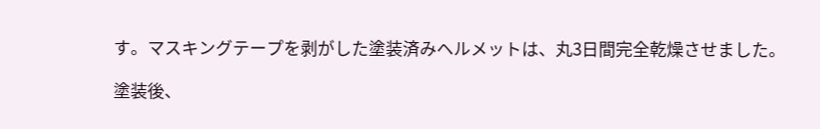す。マスキングテープを剥がした塗装済みヘルメットは、丸3日間完全乾燥させました。

塗装後、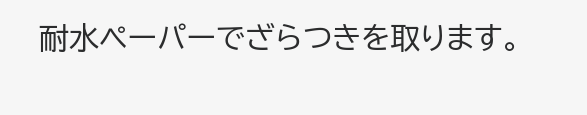耐水ペーパーでざらつきを取ります。